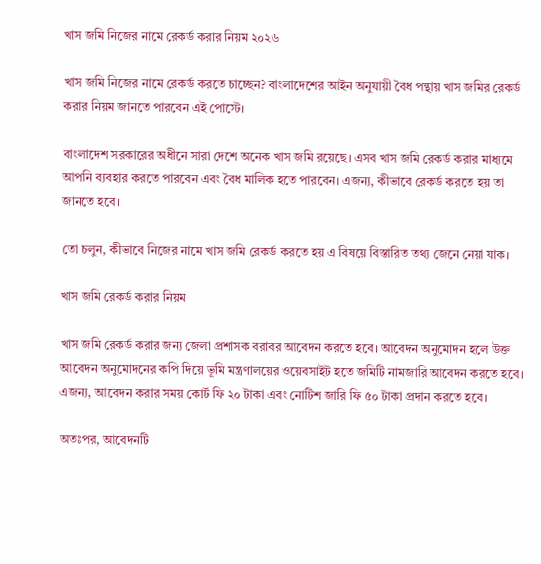খাস জমি নিজের নামে রেকর্ড করার নিয়ম ২০২৬

খাস জমি নিজের নামে রেকর্ড করতে চাচ্ছেন? বাংলাদেশের আইন অনুযায়ী বৈধ পন্থায় খাস জমির রেকর্ড করার নিয়ম জানতে পারবেন এই পোস্টে।

বাংলাদেশ সরকারের অধীনে সারা দেশে অনেক খাস জমি রয়েছে। এসব খাস জমি রেকর্ড করার মাধ্যমে আপনি ব্যবহার করতে পারবেন এবং বৈধ মালিক হতে পারবেন। এজন্য, কীভাবে রেকর্ড করতে হয় তা জানতে হবে।

তো চলুন, কীভাবে নিজের নামে খাস জমি রেকর্ড করতে হয় এ বিষয়ে বিস্তারিত তথ্য জেনে নেয়া যাক।

খাস জমি রেকর্ড করার নিয়ম

খাস জমি রেকর্ড করার জন্য জেলা প্রশাসক বরাবর আবেদন করতে হবে। আবেদন অনুমোদন হলে উক্ত আবেদন অনুমোদনের কপি দিয়ে ভূমি মন্ত্রণালয়ের ওয়েবসাইট হতে জমিটি নামজারি আবেদন করতে হবে। এজন্য, আবেদন করার সময় কোর্ট ফি ২০ টাকা এবং নোটিশ জারি ফি ৫০ টাকা প্রদান করতে হবে।

অতঃপর, আবেদনটি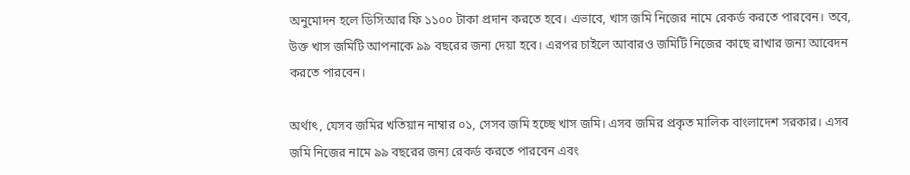অনুমোদন হলে ডিসিআর ফি ১১০০ টাকা প্রদান করতে হবে। এভাবে, খাস জমি নিজের নামে রেকর্ড করতে পারবেন। তবে, উক্ত খাস জমিটি আপনাকে ৯৯ বছরের জন্য দেয়া হবে। এরপর চাইলে আবারও জমিটি নিজের কাছে রাখার জন্য আবেদন করতে পারবেন।

অর্থাৎ, যেসব জমির খতিয়ান নাম্বার ০১, সেসব জমি হচ্ছে খাস জমি। এসব জমির প্রকৃত মালিক বাংলাদেশ সরকার। এসব জমি নিজের নামে ৯৯ বছরের জন্য রেকর্ড করতে পারবেন এবং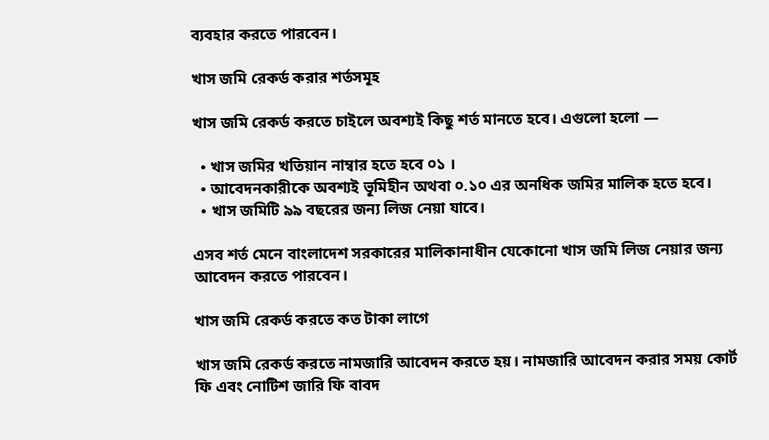ব্যবহার করতে পারবেন।

খাস জমি রেকর্ড করার শর্তসমূহ

খাস জমি রেকর্ড করতে চাইলে অবশ্যই কিছু শর্ত মানতে হবে। এগুলো হলো —

  • খাস জমির খতিয়ান নাম্বার হতে হবে ০১ ।
  • আবেদনকারীকে অবশ্যই ভূমিহীন অথবা ০.১০ এর অনধিক জমির মালিক হতে হবে।
  • খাস জমিটি ৯৯ বছরের জন্য লিজ নেয়া যাবে।

এসব শর্ত মেনে বাংলাদেশ সরকারের মালিকানাধীন যেকোনো খাস জমি লিজ নেয়ার জন্য আবেদন করতে পারবেন।

খাস জমি রেকর্ড করতে কত টাকা লাগে

খাস জমি রেকর্ড করতে নামজারি আবেদন করতে হয়। নামজারি আবেদন করার সময় কোর্ট ফি এবং নোটিশ জারি ফি বাবদ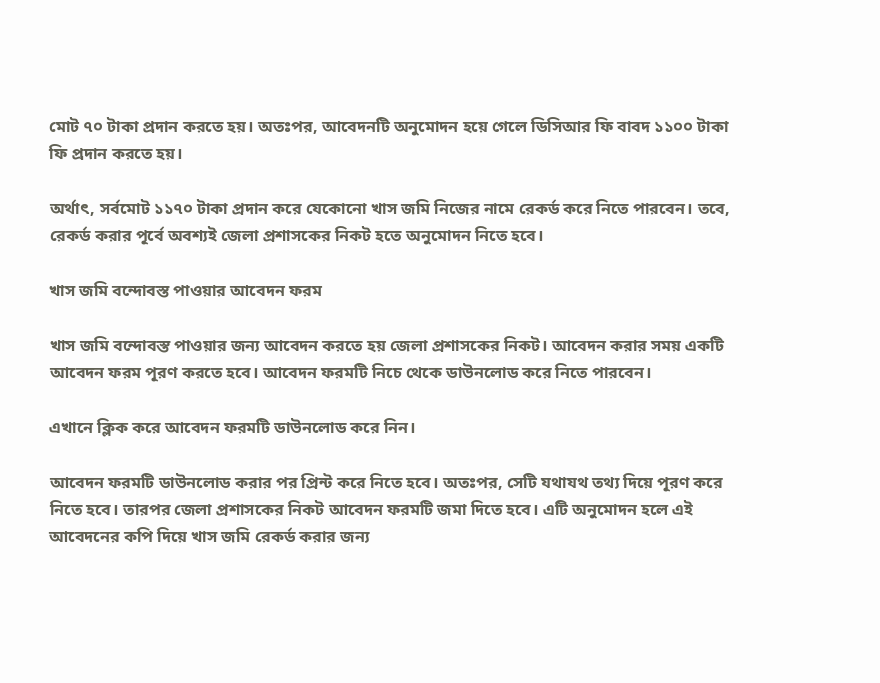মোট ৭০ টাকা প্রদান করতে হয়। অতঃপর, আবেদনটি অনুমোদন হয়ে গেলে ডিসিআর ফি বাবদ ১১০০ টাকা ফি প্রদান করতে হয়।

অর্থাৎ, সর্বমোট ১১৭০ টাকা প্রদান করে যেকোনো খাস জমি নিজের নামে রেকর্ড করে নিতে পারবেন। তবে, রেকর্ড করার পূর্বে অবশ্যই জেলা প্রশাসকের নিকট হতে অনুমোদন নিতে হবে।

খাস জমি বন্দোবস্ত পাওয়ার আবেদন ফরম

খাস জমি বন্দোবস্ত পাওয়ার জন্য আবেদন করতে হয় জেলা প্রশাসকের নিকট। আবেদন করার সময় একটি আবেদন ফরম পূরণ করতে হবে। আবেদন ফরমটি নিচে থেকে ডাউনলোড করে নিতে পারবেন।

এখানে ক্লিক করে আবেদন ফরমটি ডাউনলোড করে নিন।

আবেদন ফরমটি ডাউনলোড করার পর প্রিন্ট করে নিতে হবে। অতঃপর, সেটি যথাযথ তথ্য দিয়ে পূরণ করে নিতে হবে। তারপর জেলা প্রশাসকের নিকট আবেদন ফরমটি জমা দিতে হবে। এটি অনুমোদন হলে এই আবেদনের কপি দিয়ে খাস জমি রেকর্ড করার জন্য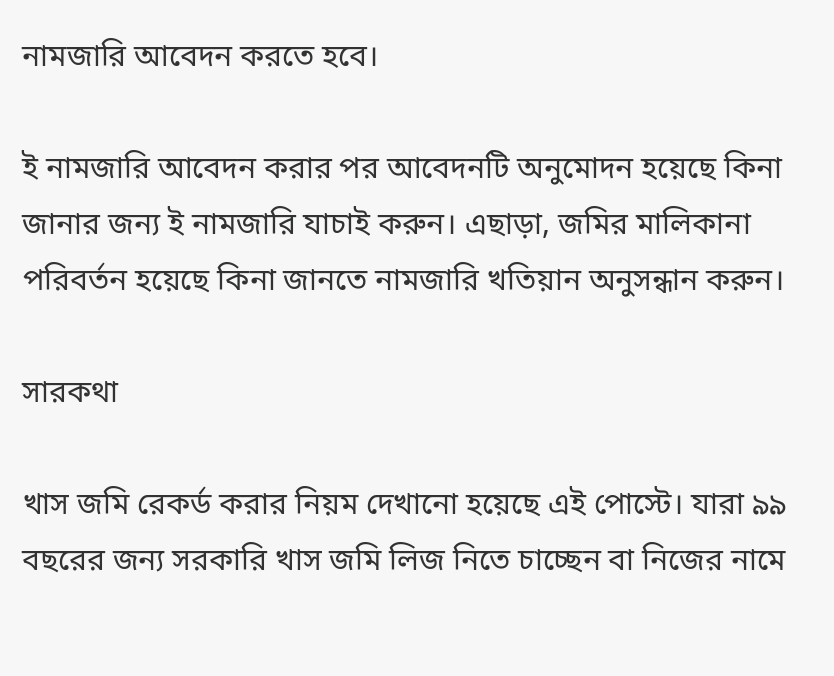নামজারি আবেদন করতে হবে।

ই নামজারি আবেদন করার পর আবেদনটি অনুমোদন হয়েছে কিনা জানার জন্য ই নামজারি যাচাই করুন। এছাড়া, জমির মালিকানা পরিবর্তন হয়েছে কিনা জানতে নামজারি খতিয়ান অনুসন্ধান করুন।

সারকথা

খাস জমি রেকর্ড করার নিয়ম দেখানো হয়েছে এই পোস্টে। যারা ৯৯ বছরের জন্য সরকারি খাস জমি লিজ নিতে চাচ্ছেন বা নিজের নামে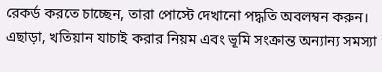রেকর্ড করতে চাচ্ছেন, তারা পোস্টে দেখানো পদ্ধতি অবলম্বন করুন। এছাড়া, খতিয়ান যাচাই করার নিয়ম এবং ভূমি সংক্রান্ত অন্যান্য সমস্যা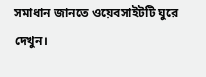সমাধান জানতে ওয়েবসাইটটি ঘুরে দেখুন।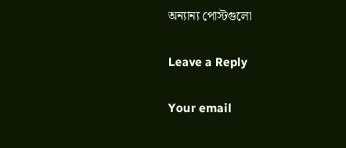অন্যান্য পোস্টগুলো

Leave a Reply

Your email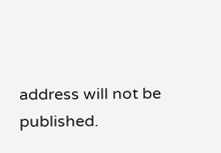address will not be published.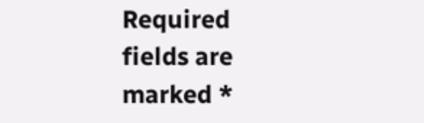Required fields are marked *